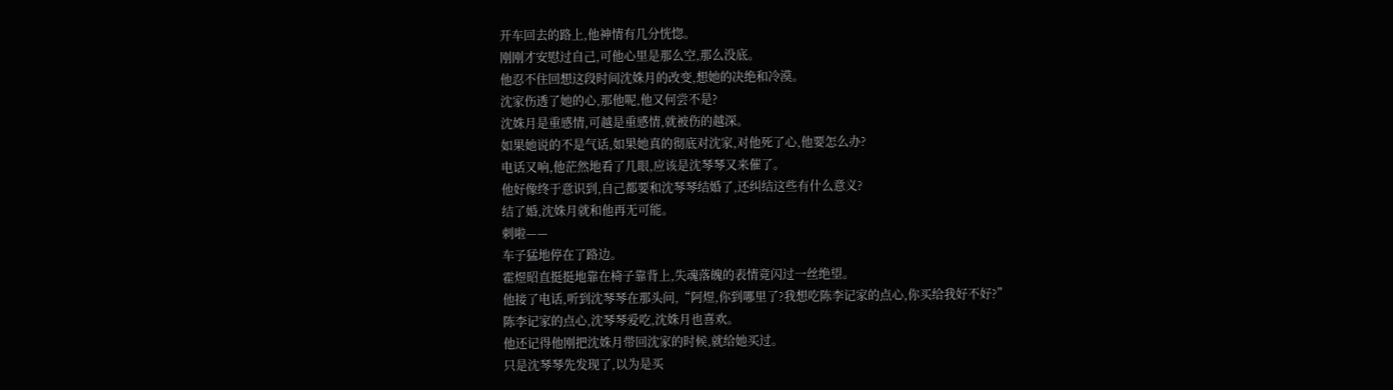开车回去的路上,他神情有几分恍惚。
刚刚才安慰过自己,可他心里是那么空,那么没底。
他忍不住回想这段时间沈姝月的改变,想她的决绝和冷漠。
沈家伤透了她的心,那他呢,他又何尝不是?
沈姝月是重感情,可越是重感情,就被伤的越深。
如果她说的不是气话,如果她真的彻底对沈家,对他死了心,他要怎么办?
电话又响,他茫然地看了几眼,应该是沈琴琴又来催了。
他好像终于意识到,自己都要和沈琴琴结婚了,还纠结这些有什么意义?
结了婚,沈姝月就和他再无可能。
刺啦——
车子猛地停在了路边。
霍煜昭直挺挺地靠在椅子靠背上,失魂落魄的表情竟闪过一丝绝望。
他接了电话,听到沈琴琴在那头问,“阿煜,你到哪里了?我想吃陈李记家的点心,你买给我好不好?”
陈李记家的点心,沈琴琴爱吃,沈姝月也喜欢。
他还记得他刚把沈姝月带回沈家的时候,就给她买过。
只是沈琴琴先发现了,以为是买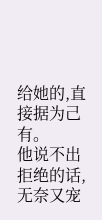给她的,直接据为己有。
他说不出拒绝的话,无奈又宠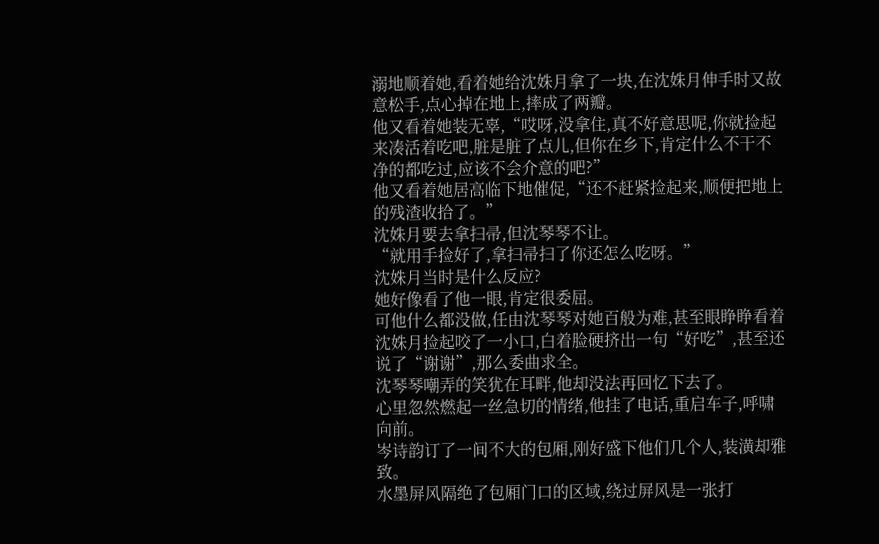溺地顺着她,看着她给沈姝月拿了一块,在沈姝月伸手时又故意松手,点心掉在地上,摔成了两瓣。
他又看着她装无辜,“哎呀,没拿住,真不好意思呢,你就捡起来凑活着吃吧,脏是脏了点儿,但你在乡下,肯定什么不干不净的都吃过,应该不会介意的吧?”
他又看着她居高临下地催促,“还不赶紧捡起来,顺便把地上的残渣收拾了。”
沈姝月要去拿扫帚,但沈琴琴不让。
“就用手捡好了,拿扫帚扫了你还怎么吃呀。”
沈姝月当时是什么反应?
她好像看了他一眼,肯定很委屈。
可他什么都没做,任由沈琴琴对她百般为难,甚至眼睁睁看着沈姝月捡起咬了一小口,白着脸硬挤出一句“好吃”,甚至还说了“谢谢”,那么委曲求全。
沈琴琴嘲弄的笑犹在耳畔,他却没法再回忆下去了。
心里忽然燃起一丝急切的情绪,他挂了电话,重启车子,呼啸向前。
岑诗韵订了一间不大的包厢,刚好盛下他们几个人,装潢却雅致。
水墨屏风隔绝了包厢门口的区域,绕过屏风是一张打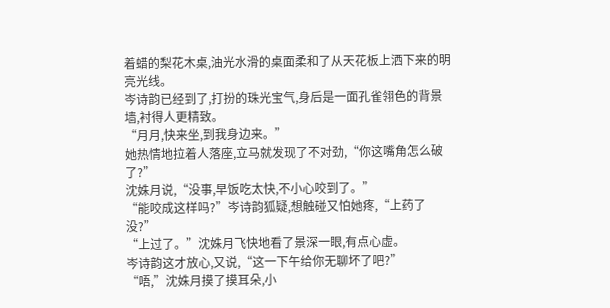着蜡的梨花木桌,油光水滑的桌面柔和了从天花板上洒下来的明亮光线。
岑诗韵已经到了,打扮的珠光宝气,身后是一面孔雀翎色的背景墙,衬得人更精致。
“月月,快来坐,到我身边来。”
她热情地拉着人落座,立马就发现了不对劲,“你这嘴角怎么破了?”
沈姝月说,“没事,早饭吃太快,不小心咬到了。”
“能咬成这样吗?”岑诗韵狐疑,想触碰又怕她疼,“上药了没?”
“上过了。”沈姝月飞快地看了景深一眼,有点心虚。
岑诗韵这才放心,又说,“这一下午给你无聊坏了吧?”
“唔,”沈姝月摸了摸耳朵,小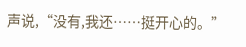声说,“没有,我还……挺开心的。”